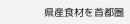県産食材を首都圏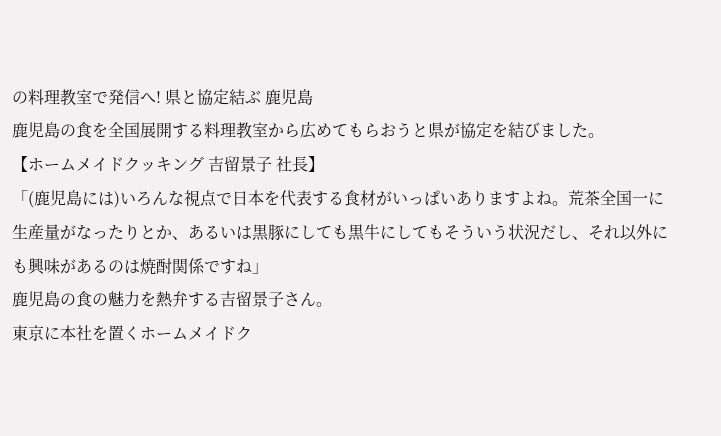の料理教室で発信へ! 県と協定結ぶ 鹿児島
鹿児島の食を全国展開する料理教室から広めてもらおうと県が協定を結びました。
【ホームメイドクッキング 吉留景子 社長】
「(鹿児島には)いろんな視点で日本を代表する食材がいっぱいありますよね。荒茶全国一に生産量がなったりとか、あるいは黒豚にしても黒牛にしてもそういう状況だし、それ以外にも興味があるのは焼酎関係ですね」
鹿児島の食の魅力を熱弁する吉留景子さん。
東京に本社を置くホームメイドク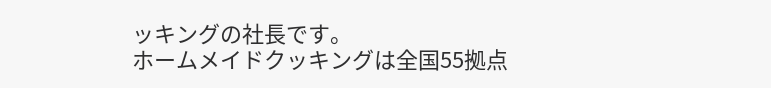ッキングの社長です。
ホームメイドクッキングは全国55拠点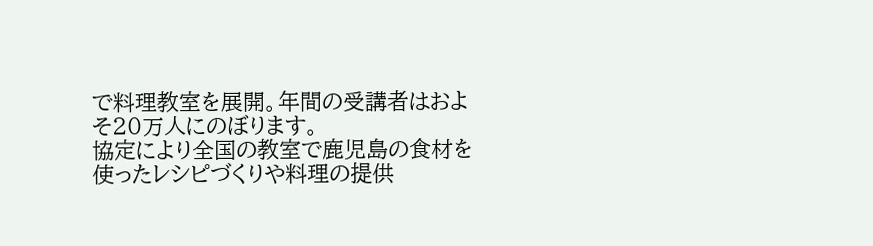で料理教室を展開。年間の受講者はおよそ20万人にのぼります。
協定により全国の教室で鹿児島の食材を使ったレシピづくりや料理の提供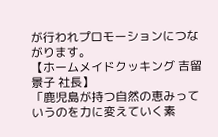が行われプロモーションにつながります。
【ホームメイドクッキング 吉留景子 社長】
「鹿児島が持つ自然の恵みっていうのを力に変えていく素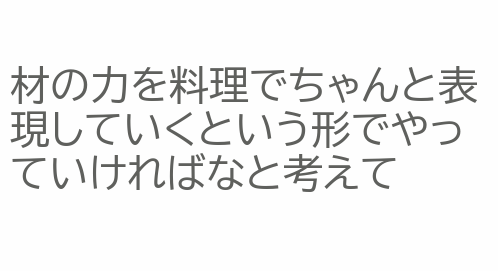材の力を料理でちゃんと表現していくという形でやっていければなと考えて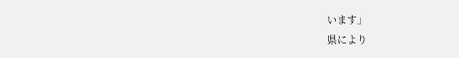います」
県により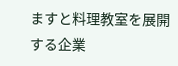ますと料理教室を展開する企業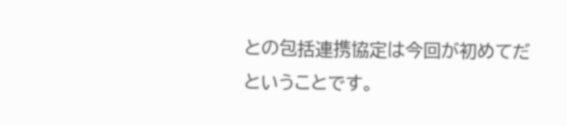との包括連携協定は今回が初めてだということです。